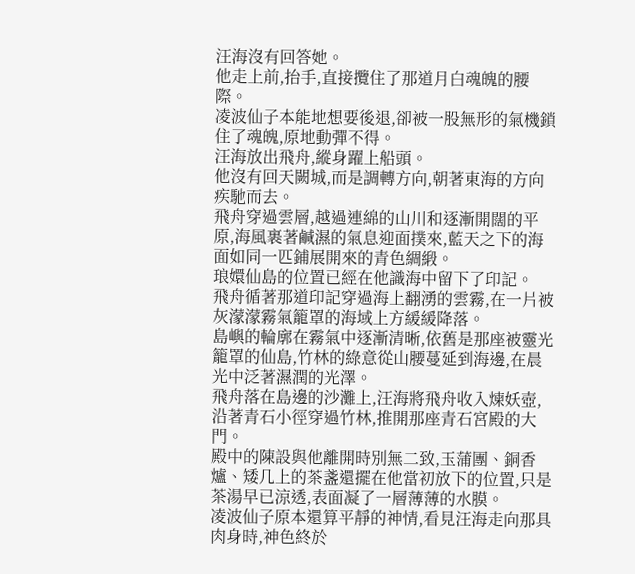汪海沒有回答她。
他走上前,抬手,直接攬住了那道月白魂魄的腰際。
凌波仙子本能地想要後退,卻被一股無形的氣機鎖住了魂魄,原地動彈不得。
汪海放出飛舟,縱身躍上船頭。
他沒有回天闕城,而是調轉方向,朝著東海的方向疾馳而去。
飛舟穿過雲層,越過連綿的山川和逐漸開闊的平原,海風裹著鹹濕的氣息迎面撲來,藍天之下的海面如同一匹鋪展開來的青色綢緞。
琅嬛仙島的位置已經在他識海中留下了印記。
飛舟循著那道印記穿過海上翻湧的雲霧,在一片被灰濛濛霧氣籠罩的海域上方緩緩降落。
島嶼的輪廓在霧氣中逐漸清晰,依舊是那座被靈光籠罩的仙島,竹林的綠意從山腰蔓延到海邊,在晨光中泛著濕潤的光澤。
飛舟落在島邊的沙灘上,汪海將飛舟收入煉妖壺,沿著青石小徑穿過竹林,推開那座青石宮殿的大門。
殿中的陳設與他離開時別無二致,玉蒲團、銅香爐、矮几上的茶盞還擺在他當初放下的位置,只是茶湯早已涼透,表面凝了一層薄薄的水膜。
凌波仙子原本還算平靜的神情,看見汪海走向那具肉身時,神色終於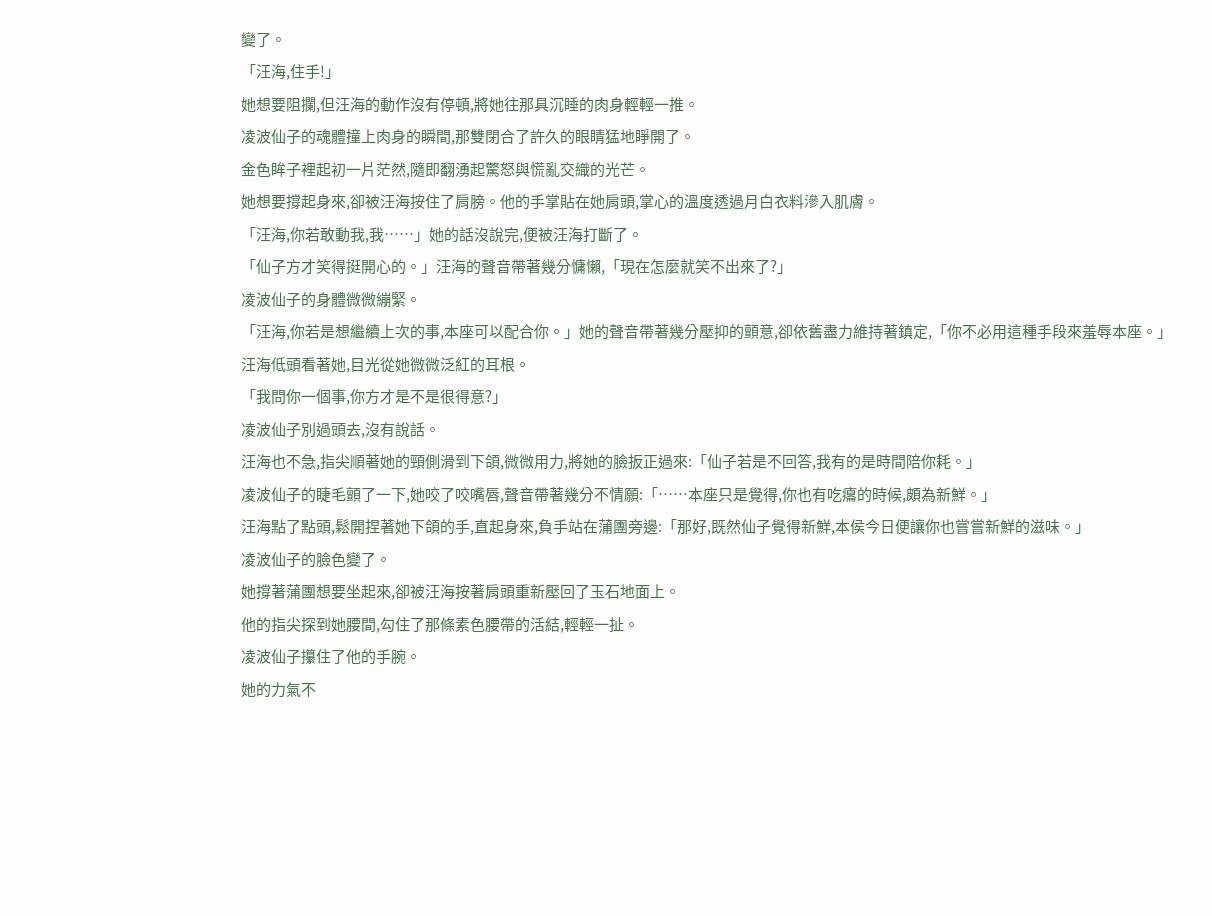變了。
「汪海,住手!」
她想要阻攔,但汪海的動作沒有停頓,將她往那具沉睡的肉身輕輕一推。
凌波仙子的魂體撞上肉身的瞬間,那雙閉合了許久的眼睛猛地睜開了。
金色眸子裡起初一片茫然,隨即翻湧起驚怒與慌亂交織的光芒。
她想要撐起身來,卻被汪海按住了肩膀。他的手掌貼在她肩頭,掌心的溫度透過月白衣料滲入肌膚。
「汪海,你若敢動我,我……」她的話沒說完,便被汪海打斷了。
「仙子方才笑得挺開心的。」汪海的聲音帶著幾分慵懶,「現在怎麼就笑不出來了?」
凌波仙子的身體微微繃緊。
「汪海,你若是想繼續上次的事,本座可以配合你。」她的聲音帶著幾分壓抑的顫意,卻依舊盡力維持著鎮定,「你不必用這種手段來羞辱本座。」
汪海低頭看著她,目光從她微微泛紅的耳根。
「我問你一個事,你方才是不是很得意?」
凌波仙子別過頭去,沒有說話。
汪海也不急,指尖順著她的頸側滑到下頜,微微用力,將她的臉扳正過來:「仙子若是不回答,我有的是時間陪你耗。」
凌波仙子的睫毛顫了一下,她咬了咬嘴唇,聲音帶著幾分不情願:「……本座只是覺得,你也有吃癟的時候,頗為新鮮。」
汪海點了點頭,鬆開捏著她下頜的手,直起身來,負手站在蒲團旁邊:「那好,既然仙子覺得新鮮,本侯今日便讓你也嘗嘗新鮮的滋味。」
凌波仙子的臉色變了。
她撐著蒲團想要坐起來,卻被汪海按著肩頭重新壓回了玉石地面上。
他的指尖探到她腰間,勾住了那條素色腰帶的活結,輕輕一扯。
凌波仙子攥住了他的手腕。
她的力氣不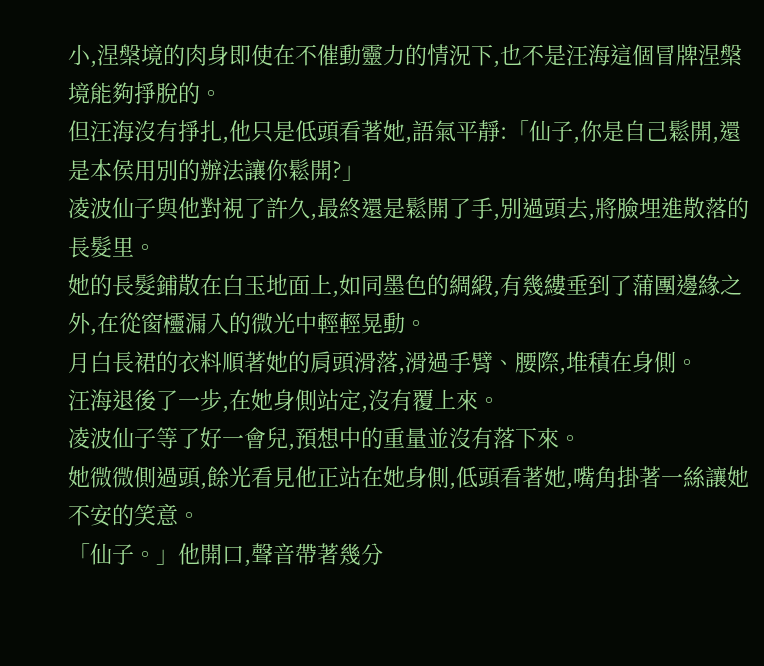小,涅槃境的肉身即使在不催動靈力的情況下,也不是汪海這個冒牌涅槃境能夠掙脫的。
但汪海沒有掙扎,他只是低頭看著她,語氣平靜:「仙子,你是自己鬆開,還是本侯用別的辦法讓你鬆開?」
凌波仙子與他對視了許久,最終還是鬆開了手,別過頭去,將臉埋進散落的長髮里。
她的長髮鋪散在白玉地面上,如同墨色的綢緞,有幾縷垂到了蒲團邊緣之外,在從窗欞漏入的微光中輕輕晃動。
月白長裙的衣料順著她的肩頭滑落,滑過手臂、腰際,堆積在身側。
汪海退後了一步,在她身側站定,沒有覆上來。
凌波仙子等了好一會兒,預想中的重量並沒有落下來。
她微微側過頭,餘光看見他正站在她身側,低頭看著她,嘴角掛著一絲讓她不安的笑意。
「仙子。」他開口,聲音帶著幾分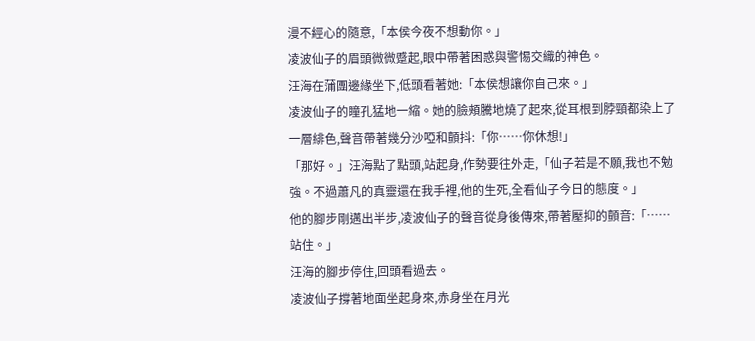漫不經心的隨意,「本侯今夜不想動你。」
凌波仙子的眉頭微微蹙起,眼中帶著困惑與警惕交織的神色。
汪海在蒲團邊緣坐下,低頭看著她:「本侯想讓你自己來。」
凌波仙子的瞳孔猛地一縮。她的臉頰騰地燒了起來,從耳根到脖頸都染上了一層緋色,聲音帶著幾分沙啞和顫抖:「你……你休想!」
「那好。」汪海點了點頭,站起身,作勢要往外走,「仙子若是不願,我也不勉強。不過蕭凡的真靈還在我手裡,他的生死,全看仙子今日的態度。」
他的腳步剛邁出半步,凌波仙子的聲音從身後傳來,帶著壓抑的顫音:「……站住。」
汪海的腳步停住,回頭看過去。
凌波仙子撐著地面坐起身來,赤身坐在月光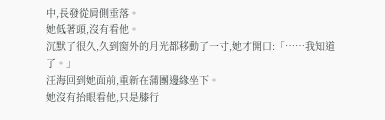中,長發從肩側垂落。
她低著頭,沒有看他。
沉默了很久,久到窗外的月光都移動了一寸,她才開口:「……我知道了。」
汪海回到她面前,重新在蒲團邊緣坐下。
她沒有抬眼看他,只是膝行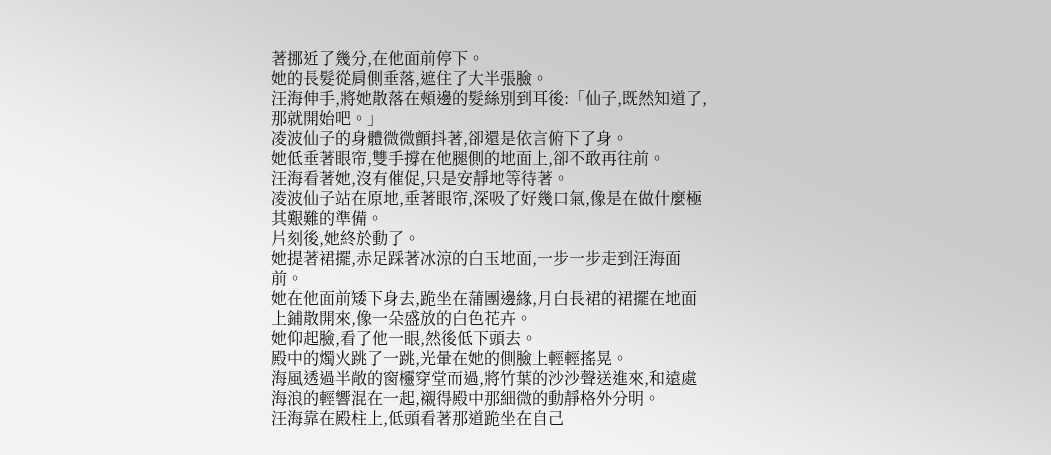著挪近了幾分,在他面前停下。
她的長髮從肩側垂落,遮住了大半張臉。
汪海伸手,將她散落在頰邊的髮絲別到耳後:「仙子,既然知道了,那就開始吧。」
凌波仙子的身體微微顫抖著,卻還是依言俯下了身。
她低垂著眼帘,雙手撐在他腿側的地面上,卻不敢再往前。
汪海看著她,沒有催促,只是安靜地等待著。
凌波仙子站在原地,垂著眼帘,深吸了好幾口氣,像是在做什麼極其艱難的準備。
片刻後,她終於動了。
她提著裙擺,赤足踩著冰涼的白玉地面,一步一步走到汪海面前。
她在他面前矮下身去,跪坐在蒲團邊緣,月白長裙的裙擺在地面上鋪散開來,像一朵盛放的白色花卉。
她仰起臉,看了他一眼,然後低下頭去。
殿中的燭火跳了一跳,光暈在她的側臉上輕輕搖晃。
海風透過半敞的窗欞穿堂而過,將竹葉的沙沙聲送進來,和遠處海浪的輕響混在一起,襯得殿中那細微的動靜格外分明。
汪海靠在殿柱上,低頭看著那道跪坐在自己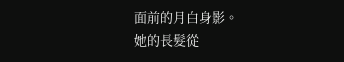面前的月白身影。
她的長髮從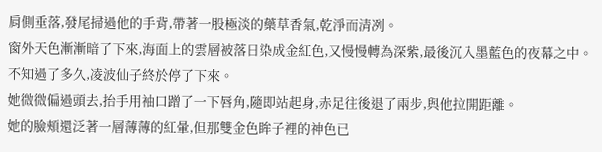肩側垂落,發尾掃過他的手背,帶著一股極淡的藥草香氣,乾淨而清冽。
窗外天色漸漸暗了下來,海面上的雲層被落日染成金紅色,又慢慢轉為深紫,最後沉入墨藍色的夜幕之中。
不知過了多久,凌波仙子終於停了下來。
她微微偏過頭去,抬手用袖口蹭了一下唇角,隨即站起身,赤足往後退了兩步,與他拉開距離。
她的臉頰還泛著一層薄薄的紅暈,但那雙金色眸子裡的神色已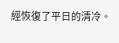經恢復了平日的清冷。